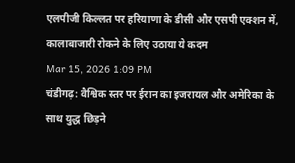एलपीजी किल्लत पर हरियाणा के डीसी और एसपी एक्शन में, कालाबाजारी रोकने के लिए उठाया ये कदम
Mar 15, 2026 1:09 PM
चंडीगढ़: वैश्विक स्तर पर ईरान का इजरायल और अमेरिका के साथ युद्ध छिड़ने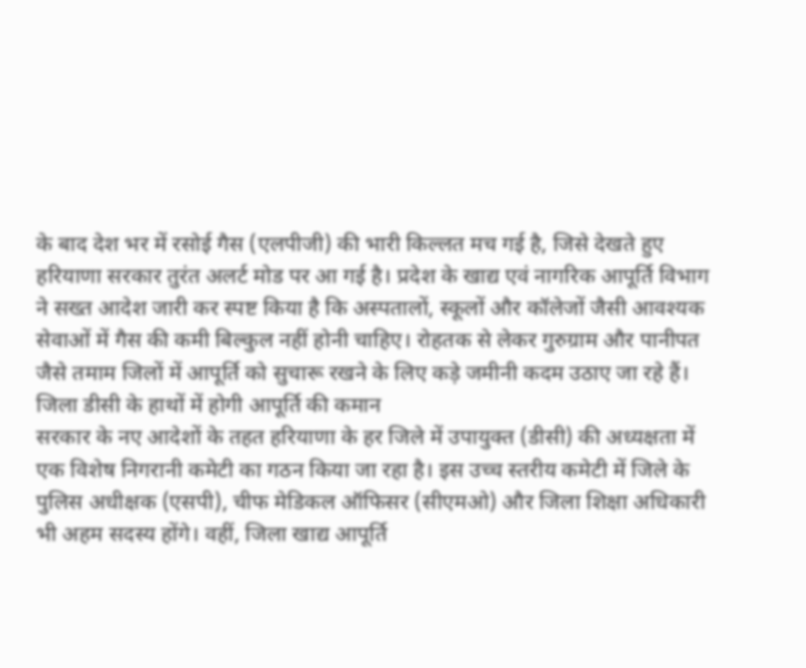के बाद देश भर में रसोई गैस (एलपीजी) की भारी किल्लत मच गई है, जिसे देखते हुए हरियाणा सरकार तुरंत अलर्ट मोड पर आ गई है। प्रदेश के खाद्य एवं नागरिक आपूर्ति विभाग ने सख्त आदेश जारी कर स्पष्ट किया है कि अस्पतालों, स्कूलों और कॉलेजों जैसी आवश्यक सेवाओं में गैस की कमी बिल्कुल नहीं होनी चाहिए। रोहतक से लेकर गुरुग्राम और पानीपत जैसे तमाम जिलों में आपूर्ति को सुचारू रखने के लिए कड़े जमीनी कदम उठाए जा रहे हैं।
जिला डीसी के हाथों में होगी आपूर्ति की कमान
सरकार के नए आदेशों के तहत हरियाणा के हर जिले में उपायुक्त (डीसी) की अध्यक्षता में एक विशेष निगरानी कमेटी का गठन किया जा रहा है। इस उच्च स्तरीय कमेटी में जिले के पुलिस अधीक्षक (एसपी), चीफ मेडिकल ऑफिसर (सीएमओ) और जिला शिक्षा अधिकारी भी अहम सदस्य होंगे। वहीं, जिला खाद्य आपूर्ति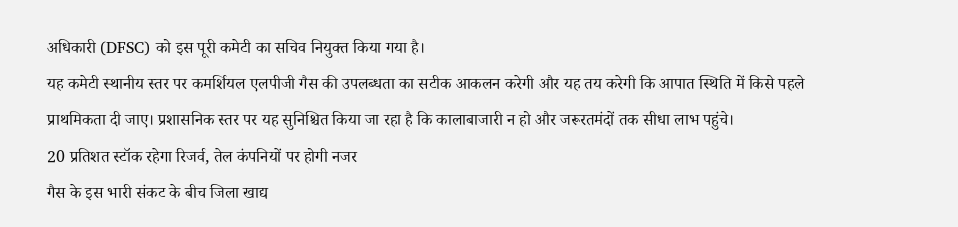अधिकारी (DFSC) को इस पूरी कमेटी का सचिव नियुक्त किया गया है।
यह कमेटी स्थानीय स्तर पर कमर्शियल एलपीजी गैस की उपलब्धता का सटीक आकलन करेगी और यह तय करेगी कि आपात स्थिति में किसे पहले प्राथमिकता दी जाए। प्रशासनिक स्तर पर यह सुनिश्चित किया जा रहा है कि कालाबाजारी न हो और जरूरतमंदों तक सीधा लाभ पहुंचे।
20 प्रतिशत स्टॉक रहेगा रिजर्व, तेल कंपनियों पर होगी नजर
गैस के इस भारी संकट के बीच जिला खाद्य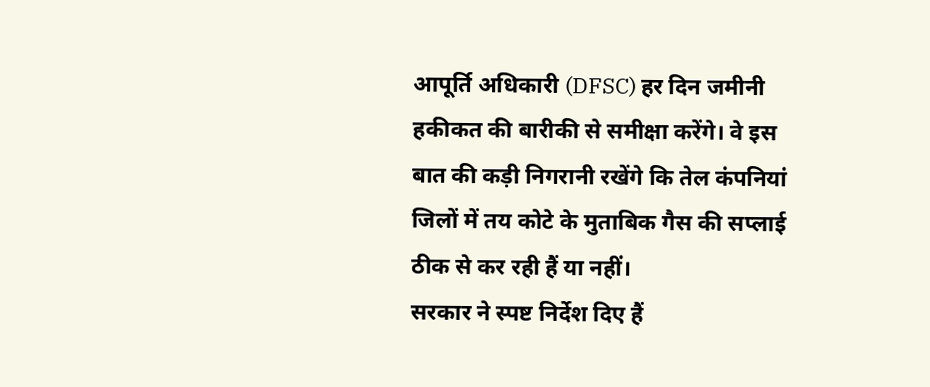आपूर्ति अधिकारी (DFSC) हर दिन जमीनी हकीकत की बारीकी से समीक्षा करेंगे। वे इस बात की कड़ी निगरानी रखेंगे कि तेल कंपनियां जिलों में तय कोटे के मुताबिक गैस की सप्लाई ठीक से कर रही हैं या नहीं।
सरकार ने स्पष्ट निर्देश दिए हैं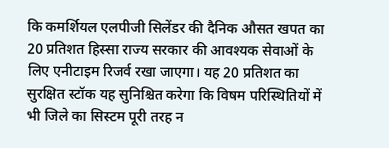कि कमर्शियल एलपीजी सिलेंडर की दैनिक औसत खपत का 20 प्रतिशत हिस्सा राज्य सरकार की आवश्यक सेवाओं के लिए एनीटाइम रिजर्व रखा जाएगा। यह 20 प्रतिशत का सुरक्षित स्टॉक यह सुनिश्चित करेगा कि विषम परिस्थितियों में भी जिले का सिस्टम पूरी तरह न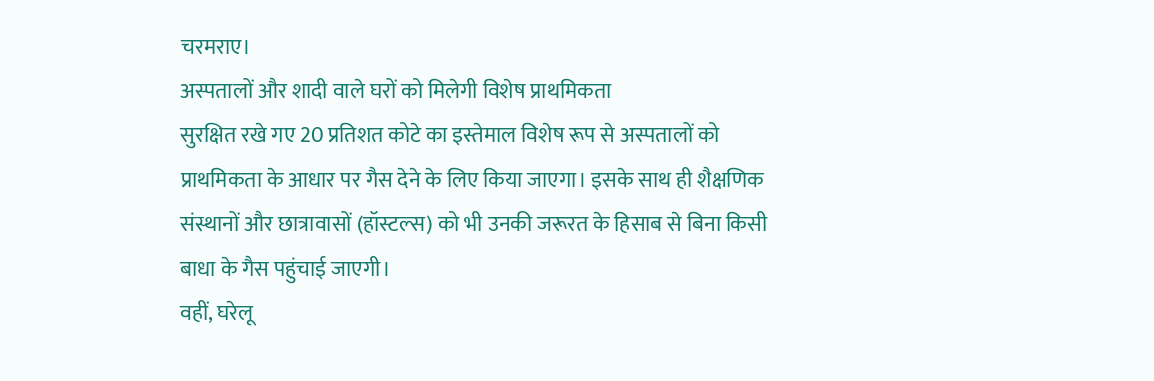चरमराए।
अस्पतालों और शादी वाले घरों को मिलेगी विशेष प्राथमिकता
सुरक्षित रखे गए 20 प्रतिशत कोटे का इस्तेमाल विशेष रूप से अस्पतालों को प्राथमिकता के आधार पर गैस देने के लिए किया जाएगा। इसके साथ ही शैक्षणिक संस्थानों और छात्रावासों (हॉस्टल्स) को भी उनकी जरूरत के हिसाब से बिना किसी बाधा के गैस पहुंचाई जाएगी।
वहीं, घरेलू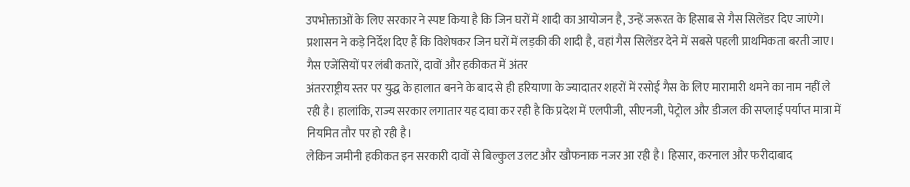उपभोक्ताओं के लिए सरकार ने स्पष्ट किया है कि जिन घरों में शादी का आयोजन है, उन्हें जरूरत के हिसाब से गैस सिलेंडर दिए जाएंगे। प्रशासन ने कड़े निर्देश दिए हैं कि विशेषकर जिन घरों में लड़की की शादी है, वहां गैस सिलेंडर देने में सबसे पहली प्राथमिकता बरती जाए।
गैस एजेंसियों पर लंबी कतारें, दावों और हकीकत में अंतर
अंतरराष्ट्रीय स्तर पर युद्ध के हालात बनने के बाद से ही हरियाणा के ज्यादातर शहरों में रसोई गैस के लिए मारामारी थमने का नाम नहीं ले रही है। हालांकि, राज्य सरकार लगातार यह दावा कर रही है कि प्रदेश में एलपीजी, सीएनजी, पेट्रोल और डीजल की सप्लाई पर्याप्त मात्रा में नियमित तौर पर हो रही है।
लेकिन जमीनी हकीकत इन सरकारी दावों से बिल्कुल उलट और खौफनाक नजर आ रही है। हिसार, करनाल और फरीदाबाद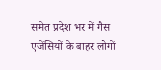समेत प्रदेश भर में गैस एजेंसियों के बाहर लोगों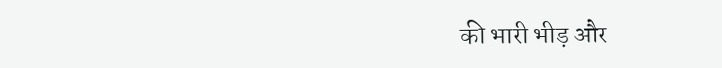की भारी भीड़ और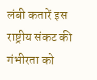लंबी कतारें इस राष्ट्रीय संकट की गंभीरता को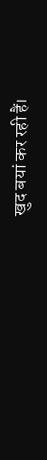खुद बयां कर रही हैं।